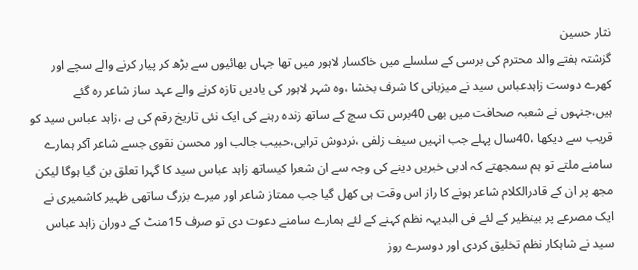نثار حسین
گزشتہ ہفتے والد محترم کی برسی کے سلسلے میں خاکسار لاہور میں تھا جہاں بھائیوں سے بڑھ کر پیار کرنے والے سچے اور کھرے دوست زاہدعباس سید نے میزبانی کا شرف بخشا ،وہ شہر لاہور کی یادیں تازہ کرنے والے عہد ساز شاعر رہ گئے ہیں،جنہوں نے شعبہ صحافت میں بھی 40برس تک سچ کے ساتھ زندہ رہنے کی ایک نئی تاریخ رقم کی ہے ،زاہد عباس سید کو قریب سے دیکھا ،40سال پہلے جب انہیں سیف زلفی ،نردوش ترابی،حبیب جالب اور محسن نقوی جسے شاعر آکر ہمارے سامنے ملتے تو ہم سمجھتے کہ ادبی خبریں دینے کی وجہ سے ان شعرا کیساتھ زاہد عباس سید کا گہرا تعلق بن گیا ہوگا لیکن مجھ پر ان کے قادرالکلام شاعر ہونے کا راز اس وقت ہی کھل گیا جب ممتاز شاعر اور میرے بزرگ ساتھی ظہیر کاشمیری نے ایک مصرعے پر بینظیر کے لئے فی البدیہہ نظم کہنے کے لئے ہمارے سامنے دعوت دی تو صرف 15منٹ کے دوران زاہد عباس سید نے شاہکار نظم تخلیق کردی اور دوسرے روز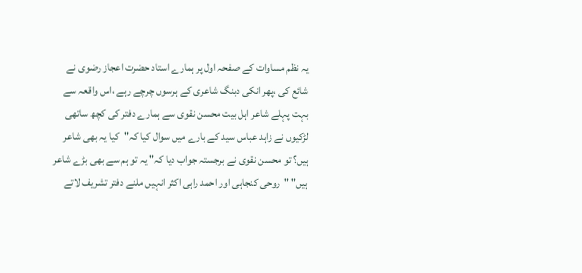یہ نظم مساوات کے صفحہ اول پر ہمارے استاد حضرت اعجاز رضوی نے شائع کی ،پھر انکی دبنگ شاعری کے ہرسوں چرچے رہے ،اس واقعہ سے بہت پہلے شاعر اہل بیت محسن نقوی سے ہمارے دفتر کی کچھ ساتھی لڑکیوں نے زاہد عباس سید کے بارے میں سوال کیا کہ"کیا یہ بھی شاعر ہیں؟ تو محسن نقوی نے برجستہ جواب دیا کہ" یہ تو ہم سے بھی بڑے شاعر ہیں" "روحی کنجاہی اور احمد راہی اکثر انہیں ملنے دفتر تشریف لاتے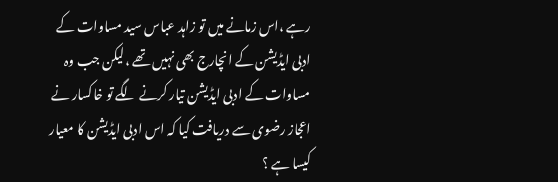رہے ،اس زمانے میں تو زاہد عباس سید مساوات کے ادبی ایڈیشن کے انچارج بھی نہیں تھے ،لیکن جب وہ مساوات کے ادبی ایڈیشن تیار کرنے لگے تو خاکسار نے اعجاز رضوی سے دریافت کیا کہ اس ادبی ایڈیشن کا معیار کیسا ہے ؟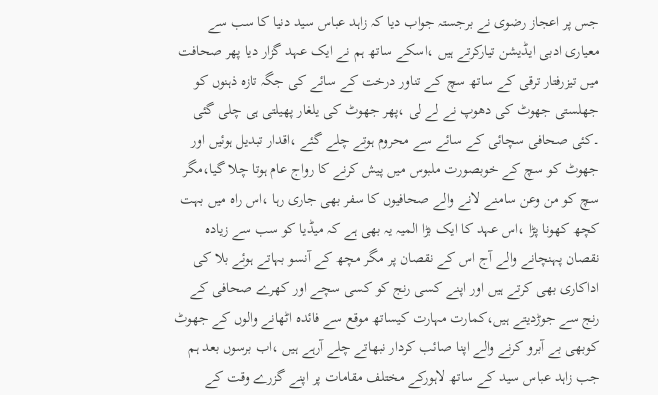جس پر اعجاز رضوی نے برجستہ جواب دیا کہ زاہد عباس سید دنیا کا سب سے معیاری ادبی ایڈیشن تیارکرتے ہیں ،اسکے ساتھ ہم نے ایک عہد گزار دیا پھر صحافت میں تیزرفتار ترقی کے ساتھ سچ کے تناور درخت کے سائے کی جگہ تازہ ذہنوں کو جھلستی جھوٹ کی دھوپ نے لے لی ،پھر جھوٹ کی یلغار پھیلتی ہی چلی گئی ۔کئی صحافی سچائی کے سائے سے محروم ہوتے چلے گئے ،اقدار تبدیل ہوئیں اور جھوٹ کو سچ کے خوبصورت ملبوس میں پیش کرنے کا رواج عام ہوتا چلا گیا،مگر سچ کو من وعن سامنے لانے والے صحافیوں کا سفر بھی جاری رہا ،اس راہ میں بہت کچھ کھونا پڑا ،اس عہد کا ایک بڑا المیہ یہ بھی ہے کہ میڈیا کو سب سے زیادہ نقصان پہنچانے والے آج اس کے نقصان پر مگر مچھ کے آنسو بہاتے ہوئے بلا کی اداکاری بھی کرتے ہیں اور اپنے کسی رنج کو کسی سچے اور کھرے صحافی کے رنج سے جوڑدیتے ہیں،کمارت مہارت کیساتھ موقع سے فائدہ اٹھانے والوں کے جھوٹ کوبھی بے آبرو کرنے والے اپنا صائب کردار نبھاتے چلے آرہے ہیں ،اب برسوں بعد ہم جب زاہد عباس سید کے ساتھ لاہورکے مختلف مقامات پر اپنے گزرے وقت کے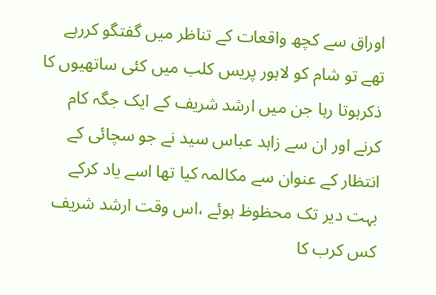اوراق سے کچھ واقعات کے تناظر میں گفتگو کررہے تھے تو شام کو لاہور پریس کلب میں کئی ساتھیوں کا ذکرہوتا رہا جن میں ارشد شریف کے ایک جگہ کام کرنے اور ان سے زاہد عباس سید نے جو سچائی کے انتظار کے عنوان سے مکالمہ کیا تھا اسے یاد کرکے بہت دیر تک محظوظ ہوئے ،اس وقت ارشد شریف کس کرب کا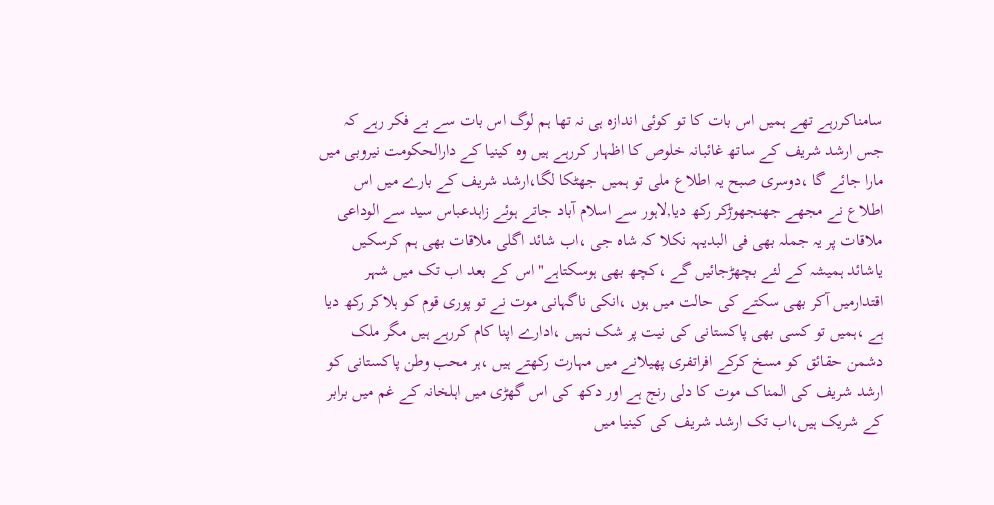سامناکررہے تھے ہمیں اس بات کا تو کوئی اندازہ ہی نہ تھا ہم لوگ اس بات سے بے فکر رہے کہ جس ارشد شریف کے ساتھ غائبانہ خلوص کا اظہار کررہے ہیں وہ کینیا کے دارالحکومت نیروبی میں مارا جائے گا ،دوسری صبح یہ اطلاع ملی تو ہمیں جھٹکا لگا،ارشد شریف کے بارے میں اس اطلاع نے مجھے جھنجھوڑکر رکھ دیا,لاہور سے اسلام آباد جاتے ہوئے زاہدعباس سید سے الوداعی ملاقات پر یہ جملہ بھی فی البدیہہ نکلا کہ شاہ جی ،اب شائد اگلی ملاقات بھی ہم کرسکیں یاشائد ہمیشہ کے لئے بچھڑجائیں گے ،کچھ بھی ہوسکتاہے"اس کے بعد اب تک میں شہر اقتدارمیں آکر بھی سکتے کی حالت میں ہوں ،انکی ناگہانی موت نے تو پوری قوم کو ہلاکر رکھ دیا ہے ،ہمیں تو کسی بھی پاکستانی کی نیت پر شک نہیں ،ادارے اپنا کام کررہے ہیں مگر ملک دشمن حقائق کو مسخ کرکے افراتفری پھیلانے میں مہارت رکھتے ہیں ،ہر محب وطن پاکستانی کو ارشد شریف کی المناک موت کا دلی رنج ہے اور دکھ کی اس گھڑی میں اہلخانہ کے غم میں برابر کے شریک ہیں،اب تک ارشد شریف کی کینیا میں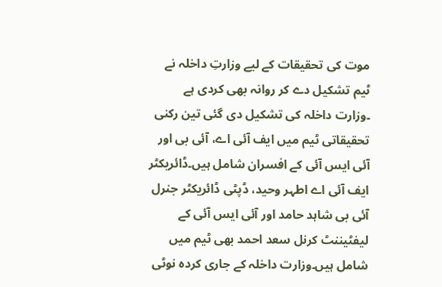موت کی تحقیقات کے لیے وزارتِ داخلہ نے ٹیم تشکیل دے کر روانہ بھی کردی ہے ۔وزارت داخلہ کی تشکیل دی گئی تین رکنی تحقیقاتی ٹیم میں ایف آئی اے، آئی بی اور آئی ایس آئی کے افسران شامل ہیں۔ڈائریکٹر ایف آئی اے اطہر وحید، ڈپٹی ڈائریکٹر جنرل آئی بی شاہد حامد اور آئی ایس آئی کے لیفٹیننٹ کرنل سعد احمد بھی ٹیم میں شامل ہیں۔وزارت داخلہ کے جاری کردہ نوٹی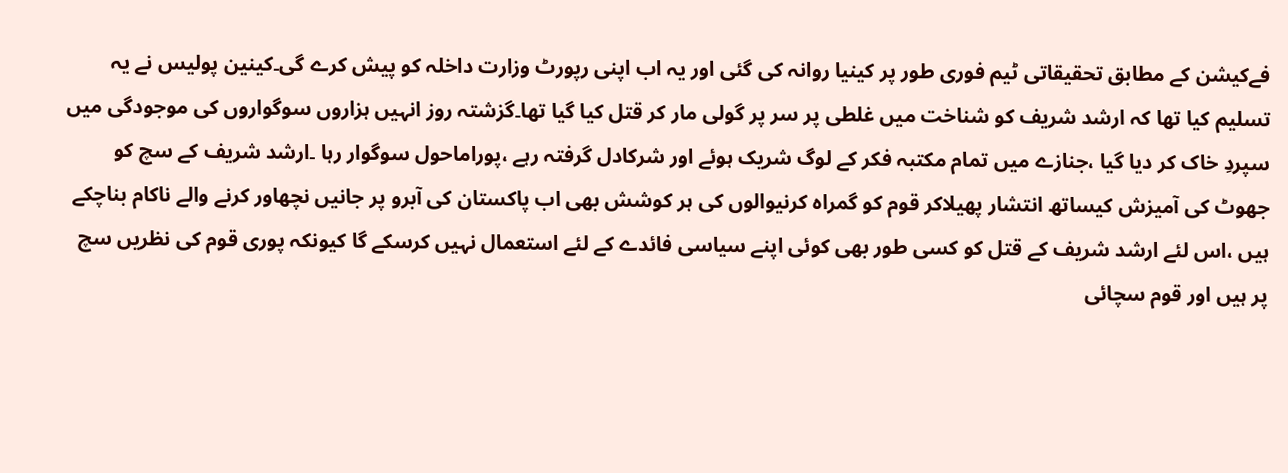فےکیشن کے مطابق تحقیقاتی ٹیم فوری طور پر کینیا روانہ کی گئی اور یہ اب اپنی رپورٹ وزارت داخلہ کو پیش کرے گی۔کینین پولیس نے یہ تسلیم کیا تھا کہ ارشد شریف کو شناخت میں غلطی پر سر پر گولی مار کر قتل کیا گیا تھا۔گزشتہ روز انہیں ہزاروں سوگواروں کی موجودگی میں سپردِ خاک کر دیا گیا ،جنازے میں تمام مکتبہ فکر کے لوگ شریک ہوئے اور شرکادل گرفتہ رہے ،پوراماحول سوگوار رہا ۔ارشد شریف کے سچ کو جھوٹ کی آمیزش کیساتھ انتشار پھیلاکر قوم کو گمراہ کرنیوالوں کی ہر کوشش بھی اب پاکستان کی آبرو پر جانیں نچھاور کرنے والے ناکام بناچکے ہیں ،اس لئے ارشد شریف کے قتل کو کسی طور بھی کوئی اپنے سیاسی فائدے کے لئے استعمال نہیں کرسکے گا کیونکہ پوری قوم کی نظریں سچ پر ہیں اور قوم سچائی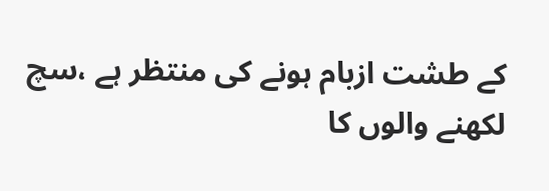کے طشت ازبام ہونے کی منتظر ہے ،سچ لکھنے والوں کا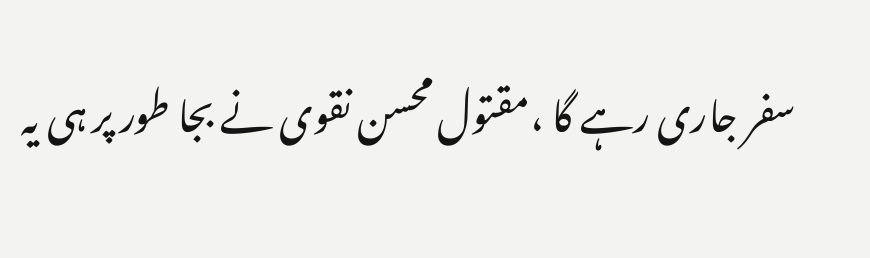سفر جاری رہے گا ،مقتول محسن نقوی نے بجا طور پر ہی یہ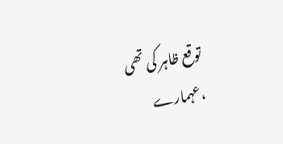توقع ظاہر کی تھی ،عہمارے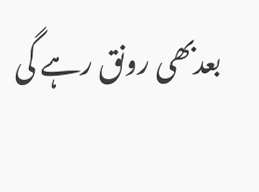بعدبھی رونق رہے گی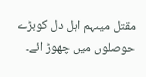مقتل میںہم اہل دل کوبڑے حوصلوں میں چھوڑ ائے۔